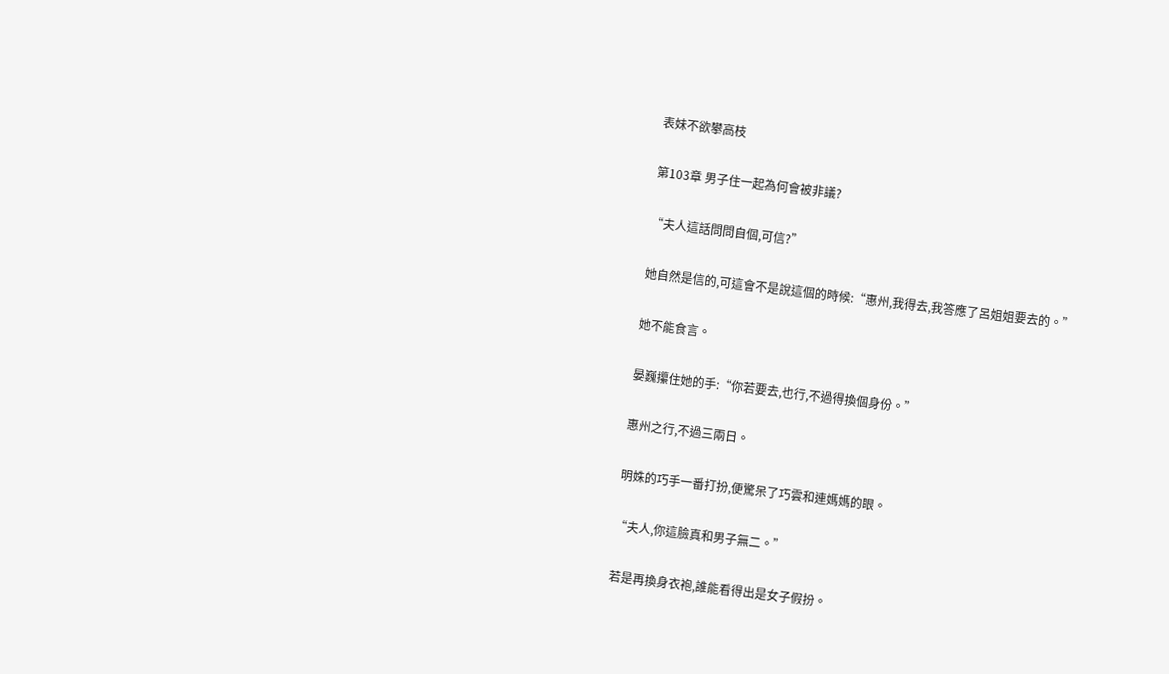表妹不欲攀高枝

第103章 男子住一起為何會被非議?

“夫人這話問問自個,可信?”

她自然是信的,可這會不是說這個的時候:“惠州,我得去,我答應了呂姐姐要去的。”

她不能食言。

晏巍攥住她的手:“你若要去,也行,不過得換個身份。”

惠州之行,不過三兩日。

明姝的巧手一番打扮,便驚呆了巧雲和連媽媽的眼。

“夫人,你這臉真和男子無二。”

若是再換身衣袍,誰能看得出是女子假扮。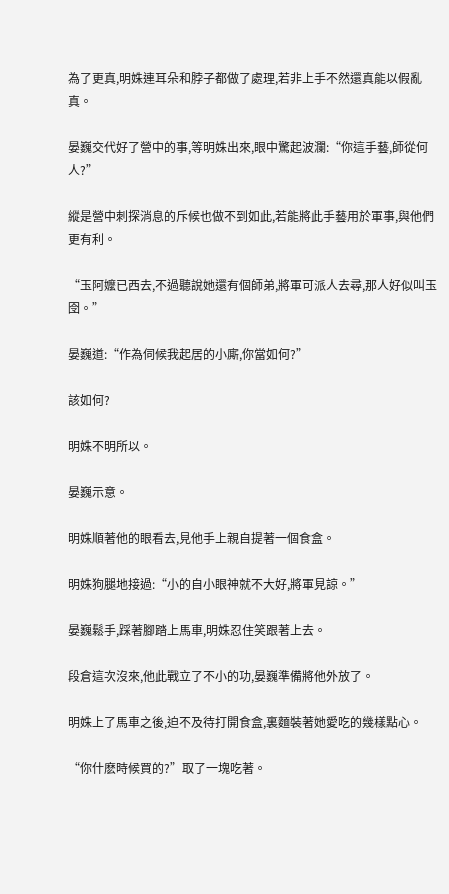為了更真,明姝連耳朵和脖子都做了處理,若非上手不然還真能以假亂真。

晏巍交代好了營中的事,等明姝出來,眼中驚起波瀾:“你這手藝,師從何人?”

縱是營中刺探消息的斥候也做不到如此,若能將此手藝用於軍事,與他們更有利。

“玉阿嬤已西去,不過聽說她還有個師弟,將軍可派人去尋,那人好似叫玉囹。”

晏巍道:“作為伺候我起居的小廝,你當如何?”

該如何?

明姝不明所以。

晏巍示意。

明姝順著他的眼看去,見他手上親自提著一個食盒。

明姝狗腿地接過:“小的自小眼神就不大好,將軍見諒。”

晏巍鬆手,踩著腳踏上馬車,明姝忍住笑跟著上去。

段倉這次沒來,他此戰立了不小的功,晏巍準備將他外放了。

明姝上了馬車之後,迫不及待打開食盒,裏麵裝著她愛吃的幾樣點心。

“你什麽時候買的?”取了一塊吃著。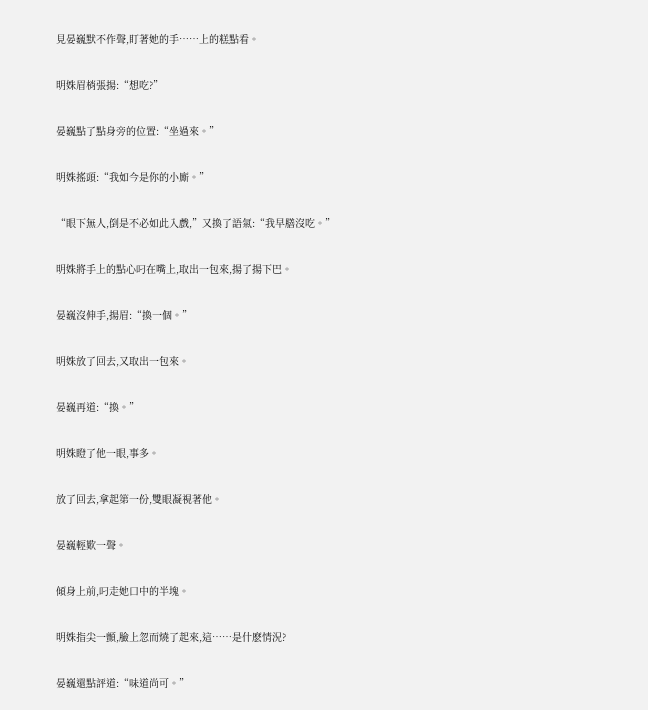見晏巍默不作聲,盯著她的手……上的糕點看。

明姝眉梢張揚:“想吃?”

晏巍點了點身旁的位置:“坐過來。”

明姝搖頭:“我如今是你的小廝。”

“眼下無人,倒是不必如此入戲,”又換了語氣:“我早膳沒吃。”

明姝將手上的點心叼在嘴上,取出一包來,揚了揚下巴。

晏巍沒伸手,揚眉:“換一個。”

明姝放了回去,又取出一包來。

晏巍再道:“換。”

明姝瞪了他一眼,事多。

放了回去,拿起第一份,雙眼凝視著他。

晏巍輕歎一聲。

傾身上前,叼走她口中的半塊。

明姝指尖一顫,臉上忽而燒了起來,這……是什麽情況?

晏巍還點評道:“味道尚可。”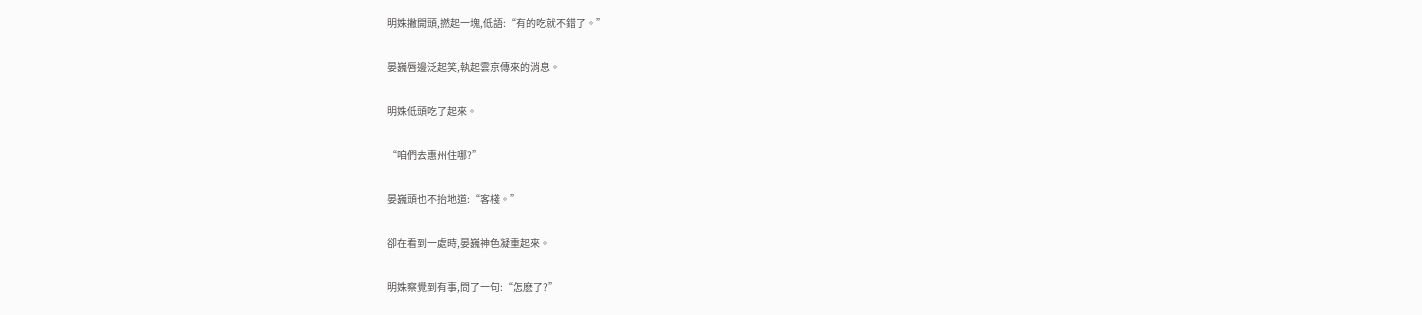明姝撇開頭,撚起一塊,低語:“有的吃就不錯了。”

晏巍唇邊泛起笑,執起雲京傳來的消息。

明姝低頭吃了起來。

“咱們去惠州住哪?”

晏巍頭也不抬地道:“客棧。”

卻在看到一處時,晏巍神色凝重起來。

明姝察覺到有事,問了一句:“怎麽了?”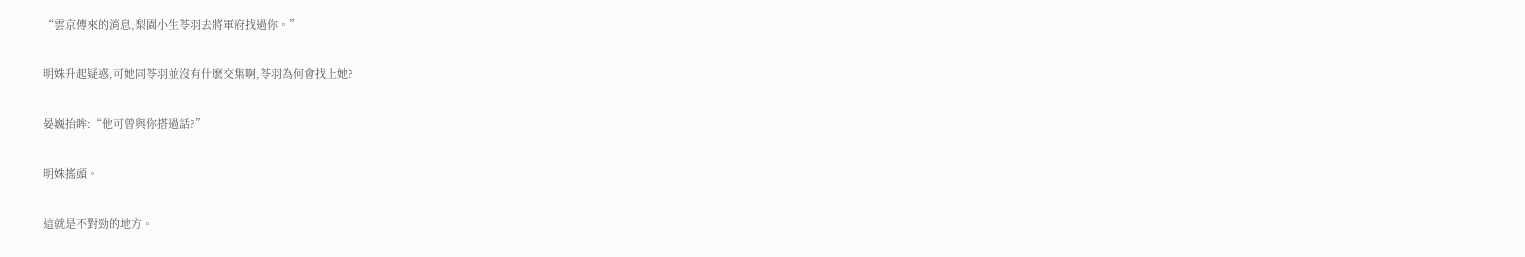“雲京傳來的消息,梨園小生苓羽去將軍府找過你。”

明姝升起疑惑,可她同苓羽並沒有什麽交集啊,苓羽為何會找上她?

晏巍抬眸:“他可曾與你搭過話?”

明姝搖頭。

這就是不對勁的地方。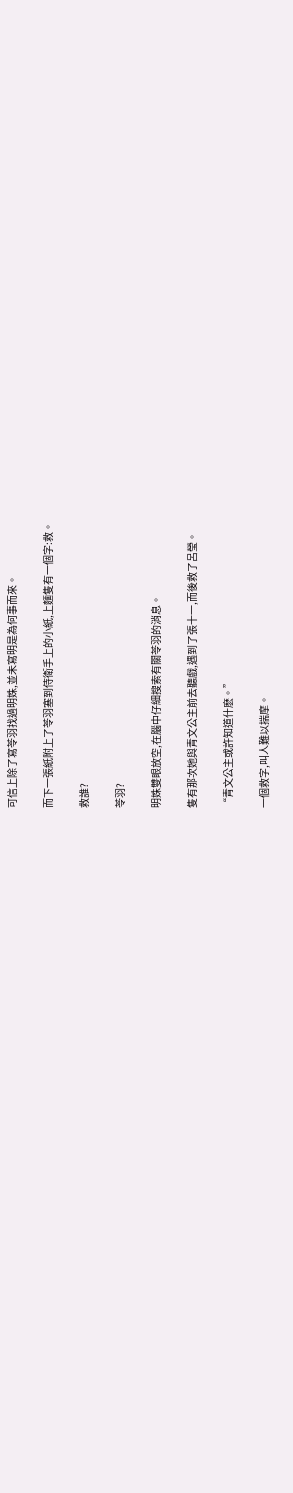可信上除了寫苓羽找過明姝,並未寫明是為何事而來。

而下一張紙附上了苓羽塞到侍衛手上的小紙,上麵隻有一個字:救。

救誰?

苓羽?

明姝雙眼放空,在腦中仔細搜索有關苓羽的消息。

隻有那次她與青文公主前去聽戲,遇到了張十一,而後救了呂瑩。

“青文公主或許知道什麽。”

一個救字,叫人難以揣摩。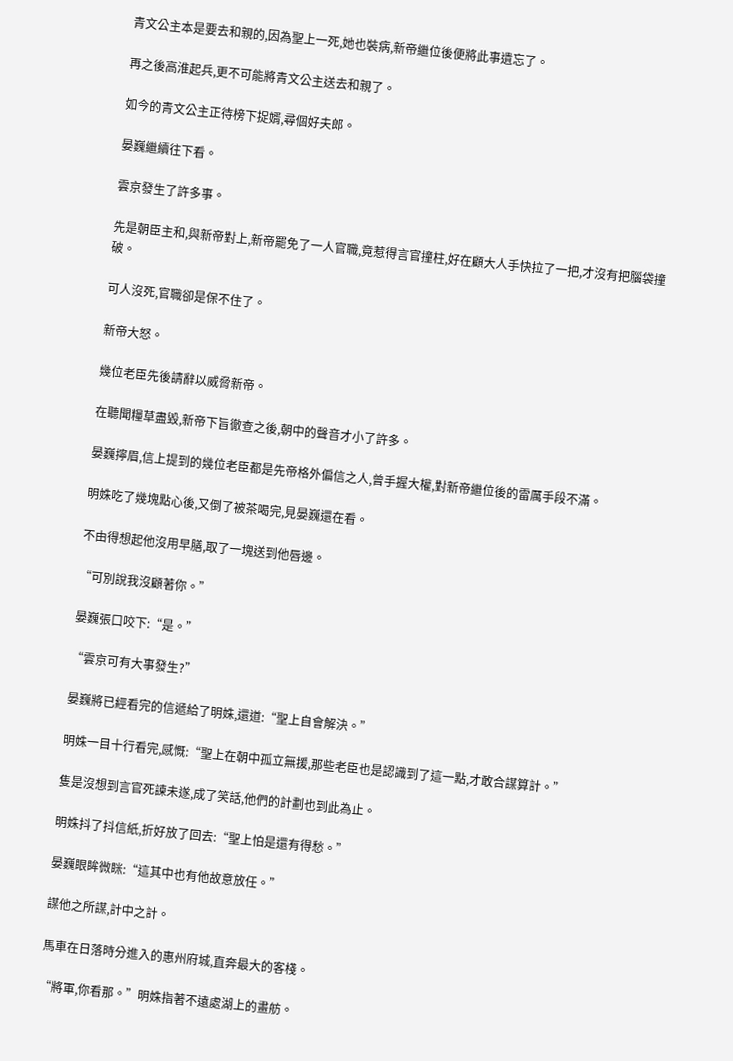青文公主本是要去和親的,因為聖上一死,她也裝病,新帝繼位後便將此事遺忘了。

再之後高淮起兵,更不可能將青文公主送去和親了。

如今的青文公主正待榜下捉婿,尋個好夫郎。

晏巍繼續往下看。

雲京發生了許多事。

先是朝臣主和,與新帝對上,新帝罷免了一人官職,竟惹得言官撞柱,好在顧大人手快拉了一把,才沒有把腦袋撞破。

可人沒死,官職卻是保不住了。

新帝大怒。

幾位老臣先後請辭以威脅新帝。

在聽聞糧草盡毀,新帝下旨徹查之後,朝中的聲音才小了許多。

晏巍擰眉,信上提到的幾位老臣都是先帝格外偏信之人,曾手握大權,對新帝繼位後的雷厲手段不滿。

明姝吃了幾塊點心後,又倒了被茶喝完,見晏巍還在看。

不由得想起他沒用早膳,取了一塊送到他唇邊。

“可別說我沒顧著你。”

晏巍張口咬下:“是。”

“雲京可有大事發生?”

晏巍將已經看完的信遞給了明姝,還道:“聖上自會解決。”

明姝一目十行看完,感慨:“聖上在朝中孤立無援,那些老臣也是認識到了這一點,才敢合謀算計。”

隻是沒想到言官死諫未遂,成了笑話,他們的計劃也到此為止。

明姝抖了抖信紙,折好放了回去:“聖上怕是還有得愁。”

晏巍眼眸微眯:“這其中也有他故意放任。”

謀他之所謀,計中之計。

馬車在日落時分進入的惠州府城,直奔最大的客棧。

“將軍,你看那。”明姝指著不遠處湖上的畫舫。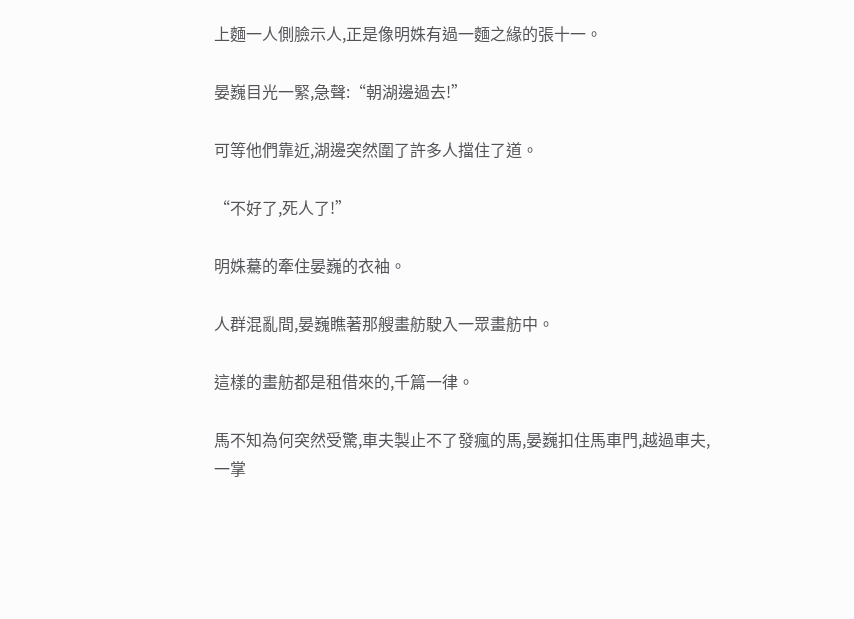上麵一人側臉示人,正是像明姝有過一麵之緣的張十一。

晏巍目光一緊,急聲:“朝湖邊過去!”

可等他們靠近,湖邊突然圍了許多人擋住了道。

“不好了,死人了!”

明姝驀的牽住晏巍的衣袖。

人群混亂間,晏巍瞧著那艘畫舫駛入一眾畫舫中。

這樣的畫舫都是租借來的,千篇一律。

馬不知為何突然受驚,車夫製止不了發瘋的馬,晏巍扣住馬車門,越過車夫,一掌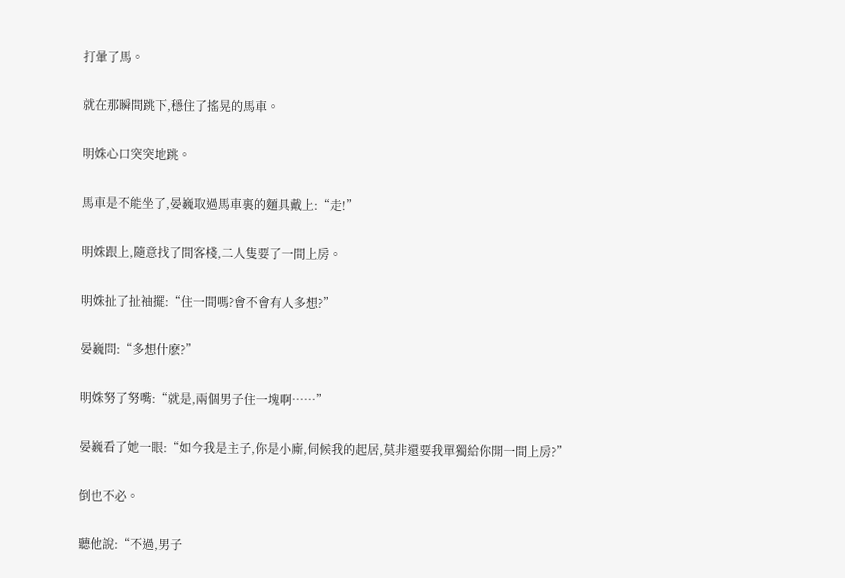打暈了馬。

就在那瞬間跳下,穩住了搖晃的馬車。

明姝心口突突地跳。

馬車是不能坐了,晏巍取過馬車裏的麵具戴上:“走!”

明姝跟上,隨意找了間客棧,二人隻要了一間上房。

明姝扯了扯袖擺:“住一間嗎?會不會有人多想?”

晏巍問:“多想什麽?”

明姝努了努嘴:“就是,兩個男子住一塊啊……”

晏巍看了她一眼:“如今我是主子,你是小廝,伺候我的起居,莫非還要我單獨給你開一間上房?”

倒也不必。

聽他說:“不過,男子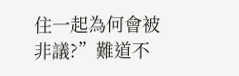住一起為何會被非議?”難道不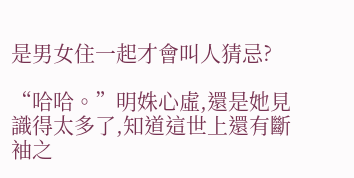是男女住一起才會叫人猜忌?

“哈哈。”明姝心虛,還是她見識得太多了,知道這世上還有斷袖之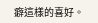癖這樣的喜好。